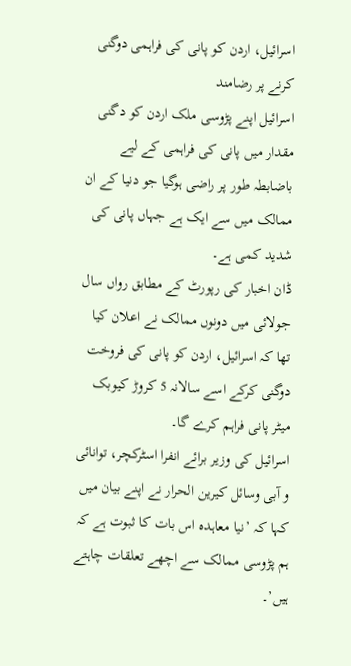اسرائیل، اردن کو پانی کی فراہمی دوگنی کرنے پر رضامند
اسرائیل اپنے پڑوسی ملک اردن کو دگنی مقدار میں پانی کی فراہمی کے لیے باضابطہ طور پر راضی ہوگیا جو دنیا کے ان ممالک میں سے ایک ہے جہاں پانی کی شدید کمی ہے۔
ڈان اخبار کی رپورٹ کے مطابق رواں سال جولائی میں دونوں ممالک نے اعلان کیا تھا کہ اسرائیل، اردن کو پانی کی فروخت دوگنی کرکے اسے سالانہ 5 کروڑ کیوبک میٹر پانی فراہم کرے گا۔
اسرائیل کی وزیر برائے انفرا اسٹرکچر، توانائی و آبی وسائل کیرین الحرار نے اپنے بیان میں کہا کہ ’نیا معاہدہ اس بات کا ثبوت ہے کہ ہم پڑوسی ممالک سے اچھے تعلقات چاہتے ہیں’۔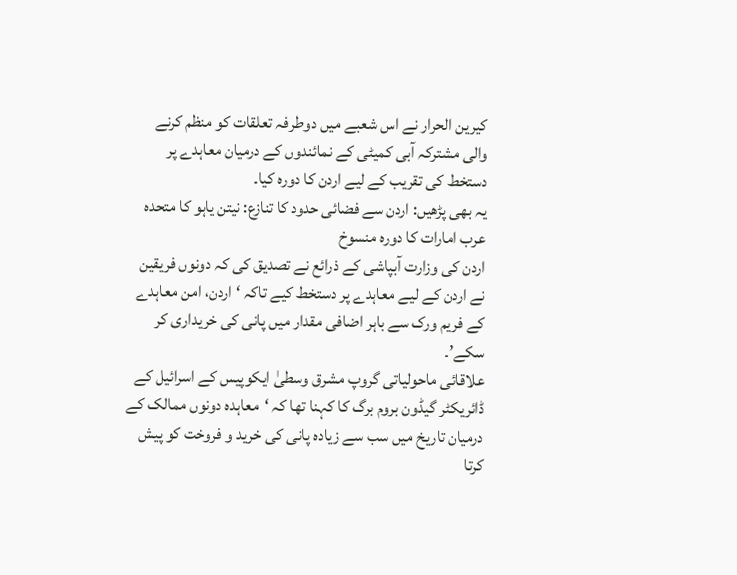کیرین الحرار نے اس شعبے میں دوطرفہ تعلقات کو منظم کرنے والی مشترکہ آبی کمیٹی کے نمائندوں کے درمیان معاہدے پر دستخط کی تقریب کے لیے اردن کا دورہ کیا۔
یہ بھی پڑھیں: اردن سے فضائی حدود کا تنازع: نیتن یاہو کا متحدہ عرب امارات کا دورہ منسوخ
اردن کی وزارت آبپاشی کے ذرائع نے تصدیق کی کہ دونوں فریقین نے اردن کے لیے معاہدے پر دستخط کیے تاکہ ‘اردن، امن معاہدے کے فریم ورک سے باہر اضافی مقدار میں پانی کی خریداری کر سکے’۔
علاقائی ماحولیاتی گروپ مشرق وسطیٰ ایکوپیس کے اسرائیل کے ڈائریکٹر گیڈون بروم برگ کا کہنا تھا کہ ‘معاہدہ دونوں ممالک کے درمیان تاریخ میں سب سے زیادہ پانی کی خرید و فروخت کو پیش کرتا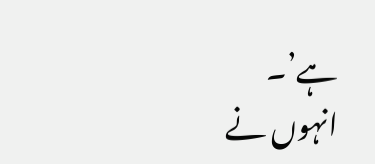ہے’۔
انہوں نے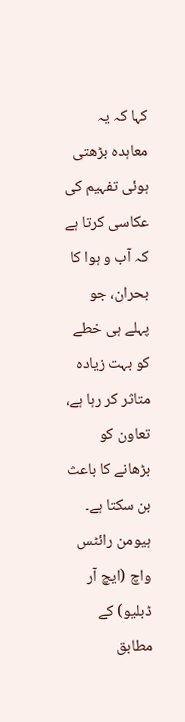کہا کہ یہ معاہدہ بڑھتی ہوئی تفہیم کی عکاسی کرتا ہے کہ آب و ہوا کا بحران، جو پہلے ہی خطے کو بہت زیادہ متاثر کر رہا ہے، تعاون کو بڑھانے کا باعث بن سکتا ہے۔
ہیومن رائٹس واچ (ایچ آر ڈبلیو) کے مطابق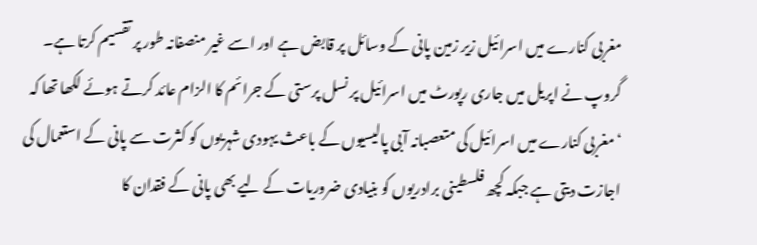مغربی کنارے میں اسرائیل زیر زمین پانی کے وسائل پر قابض ہے اور اسے غیر منصفانہ طور پر تقسیم کرتا ہے۔
گروپ نے اپریل میں جاری رپورٹ میں اسرائیل پر نسل پرستی کے جرائم کا الزام عائد کرتے ہوئے لکھا تھا کہ ‘مغربی کنارے میں اسرائیل کی متعصبانہ آبی پالیسیوں کے باعث یہودی شہریوں کو کثرت سے پانی کے استعمال کی اجازت دیتی ہے جبکہ کچھ فلسطینی برادریوں کو بنیادی ضروریات کے لیے بھی پانی کے فقدان کا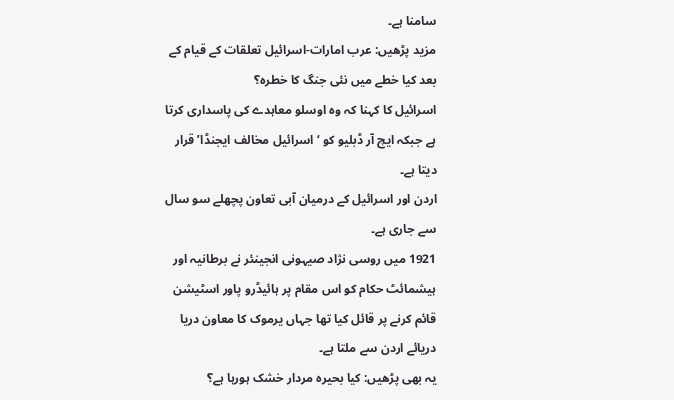سامنا ہے۔
مزید پڑھیں: عرب امارات-اسرائیل تعلقات کے قیام کے بعد کیا خطے میں نئی جنگ کا خطرہ؟
اسرائیل کا کہنا کہ وہ اوسلو معاہدے کی پاسداری کرتا ہے جبکہ ایچ آر ڈبلیو کو ‘اسرائیل مخالف ایجنڈا’ قرار دیتا ہے۔
اردن اور اسرائیل کے درمیان آبی تعاون پچھلے سو سال سے جاری ہے۔
1921 میں روسی نژاد صیہونی انجینئر نے برطانیہ اور ہیشمائٹ حکام کو اس مقام پر ہائیڈرو پاور اسٹیشن قائم کرنے پر قائل کیا تھا جہاں یرموک کا معاون دریا دریائے اردن سے ملتا ہے۔
یہ بھی پڑھیں: کیا بحیرہ مردار خشک ہورہا ہے؟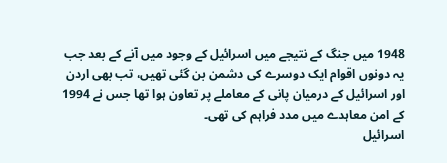1948 میں جنگ کے نتیجے میں اسرائیل کے وجود میں آنے کے بعد جب یہ دونوں اقوام ایک دوسرے کی دشمن بن گئی تھیں، تب بھی اردن اور اسرائیل کے درمیان پانی کے معاملے پر تعاون ہوا تھا جس نے 1994 کے امن معاہدے میں مدد فراہم کی تھی۔
اسرائیل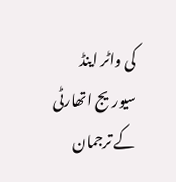کی واٹر اینڈ سیوریج اتھارٹی کے ترجمان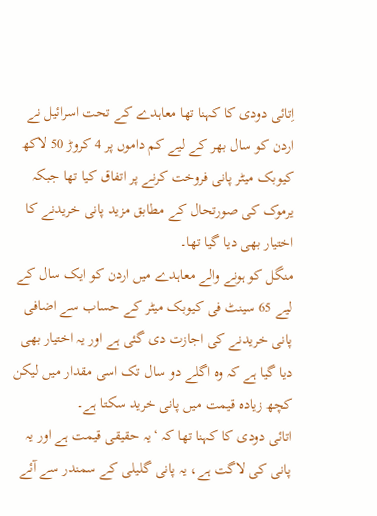اِتائی دودی کا کہنا تھا معاہدے کے تحت اسرائیل نے اردن کو سال بھر کے لیے کم داموں پر 4 کروڑ 50 لاکھ کیوبک میٹر پانی فروخت کرنے پر اتفاق کیا تھا جبکہ یرموک کی صورتحال کے مطابق مزید پانی خریدنے کا اختیار بھی دیا گیا تھا۔
منگل کو ہونے والے معاہدے میں اردن کو ایک سال کے لیے 65 سینٹ فی کیوبک میٹر کے حساب سے اضافی پانی خریدنے کی اجازت دی گئی ہے اور یہ اختیار بھی دیا گیا ہے کہ وہ اگلے دو سال تک اسی مقدار میں لیکن کچھ زیادہ قیمت میں پانی خرید سکتا ہے۔
اتائی دودی کا کہنا تھا کہ ‘یہ حقیقی قیمت ہے اور یہ پانی کی لاگت ہے، یہ پانی گلیلی کے سمندر سے آئے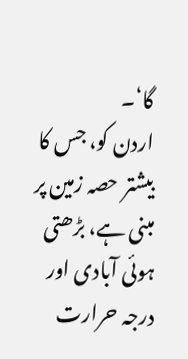گا‘۔
اردن کو، جس کا بیشتر حصہ زمین پر مبنی ہے، بڑھتی ہوئی آبادی اور درجہ حرارت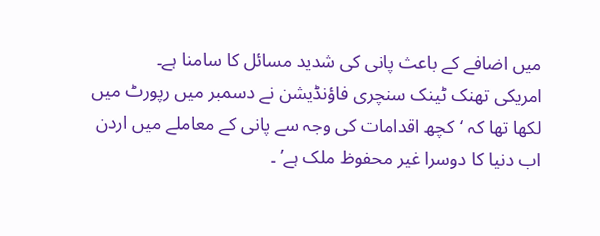میں اضافے کے باعث پانی کی شدید مسائل کا سامنا ہے۔
امریکی تھنک ٹینک سنچری فاؤنڈیشن نے دسمبر میں رپورٹ میں لکھا تھا کہ ‘کچھ اقدامات کی وجہ سے پانی کے معاملے میں اردن اب دنیا کا دوسرا غیر محفوظ ملک ہے’ ۔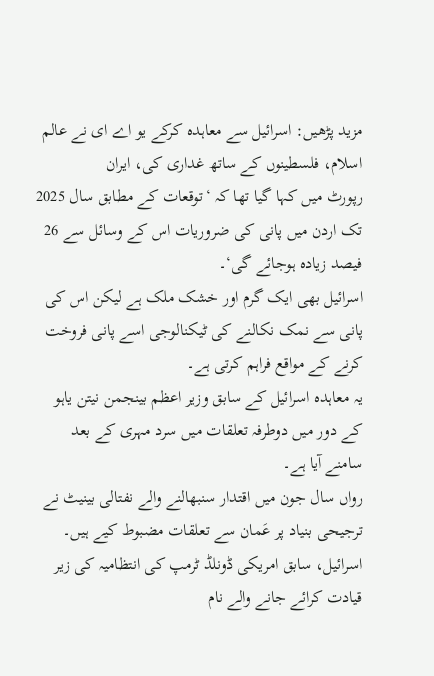مزید پڑھیں: اسرائیل سے معاہدہ کرکے یو اے ای نے عالم اسلام، فلسطینوں کے ساتھ غداری کی، ایران
رپورٹ میں کہا گیا تھا کہ ‘توقعات کے مطابق سال 2025 تک اردن میں پانی کی ضروریات اس کے وسائل سے 26 فیصد زیادہ ہوجائے گی‘۔
اسرائیل بھی ایک گرم اور خشک ملک ہے لیکن اس کی پانی سے نمک نکالنے کی ٹیکنالوجی اسے پانی فروخت کرنے کے مواقع فراہم کرتی ہے۔
یہ معاہدہ اسرائیل کے سابق وزیر اعظم بینجمن نیتن یاہو کے دور میں دوطرفہ تعلقات میں سرد مہری کے بعد سامنے آیا ہے۔
رواں سال جون میں اقتدار سنبھالنے والے نفتالی بینیٹ نے ترجیحی بنیاد پر عَمان سے تعلقات مضبوط کیے ہیں۔
اسرائیل، سابق امریکی ڈونلڈ ٹرمپ کی انتظامیہ کی زیر قیادت کرائے جانے والے نام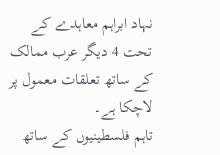نہاد ابراہم معاہدے کے تحت 4 دیگر عرب ممالک کے ساتھ تعلقات معمول پر لاچکا ہے۔
تاہم فلسطینیوں کے ساتھ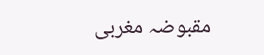مقبوضہ مغربی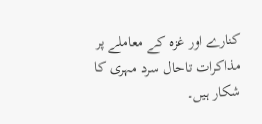کنارے اور غزہ کے معاملے پر مذاکرات تاحال سرد مہری کا شکار ہیں۔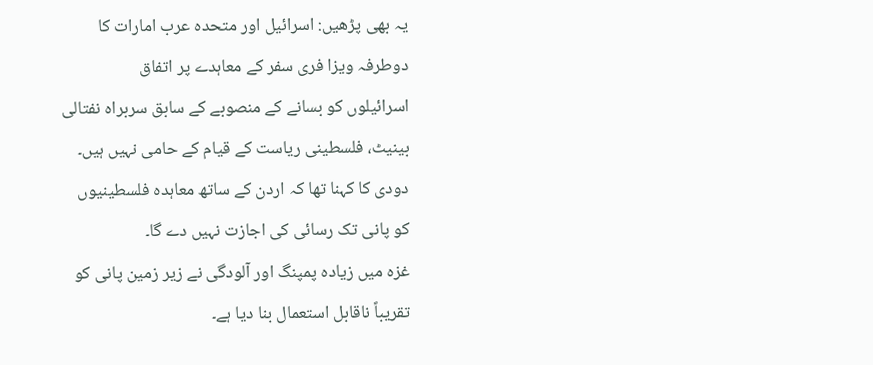یہ بھی پڑھیں: اسرائیل اور متحدہ عرب امارات کا دوطرفہ ویزا فری سفر کے معاہدے پر اتفاق
اسرائیلوں کو بسانے کے منصوبے کے سابق سربراہ نفتالی بینیٹ، فلسطینی ریاست کے قیام کے حامی نہیں ہیں۔
دودی کا کہنا تھا کہ اردن کے ساتھ معاہدہ فلسطینیوں کو پانی تک رسائی کی اجازت نہیں دے گا۔
غزہ میں زیادہ پمپنگ اور آلودگی نے زیر زمین پانی کو تقریباً ناقابل استعمال بنا دیا ہے۔